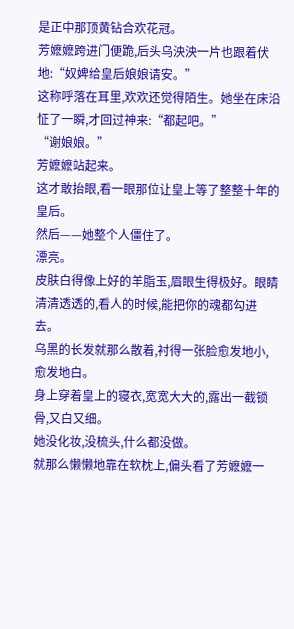是正中那顶黄钻合欢花冠。
芳嬷嬷跨进门便跪,后头乌泱泱一片也跟着伏地:“奴婢给皇后娘娘请安。”
这称呼落在耳里,欢欢还觉得陌生。她坐在床沿怔了一瞬,才回过神来:“都起吧。”
“谢娘娘。”
芳嬷嬷站起来。
这才敢抬眼,看一眼那位让皇上等了整整十年的皇后。
然后——她整个人僵住了。
漂亮。
皮肤白得像上好的羊脂玉,眉眼生得极好。眼睛清清透透的,看人的时候,能把你的魂都勾进去。
乌黑的长发就那么散着,衬得一张脸愈发地小,愈发地白。
身上穿着皇上的寝衣,宽宽大大的,露出一截锁骨,又白又细。
她没化妆,没梳头,什么都没做。
就那么懒懒地靠在软枕上,偏头看了芳嬷嬷一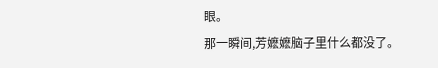眼。
那一瞬间,芳嬷嬷脑子里什么都没了。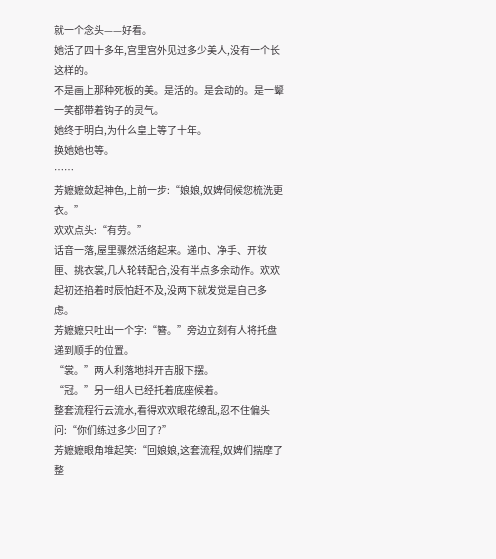就一个念头——好看。
她活了四十多年,宫里宫外见过多少美人,没有一个长这样的。
不是画上那种死板的美。是活的。是会动的。是一颦一笑都带着钩子的灵气。
她终于明白,为什么皇上等了十年。
换她她也等。
……
芳嬷嬷敛起神色,上前一步:“娘娘,奴婢伺候您梳洗更衣。”
欢欢点头:“有劳。”
话音一落,屋里骤然活络起来。递巾、净手、开妆匣、挑衣裳,几人轮转配合,没有半点多余动作。欢欢起初还掐着时辰怕赶不及,没两下就发觉是自己多虑。
芳嬷嬷只吐出一个字:“簪。”旁边立刻有人将托盘递到顺手的位置。
“裳。”两人利落地抖开吉服下摆。
“冠。”另一组人已经托着底座候着。
整套流程行云流水,看得欢欢眼花缭乱,忍不住偏头问:“你们练过多少回了?”
芳嬷嬷眼角堆起笑:“回娘娘,这套流程,奴婢们揣摩了整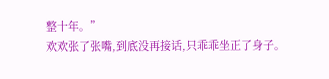整十年。”
欢欢张了张嘴,到底没再接话,只乖乖坐正了身子。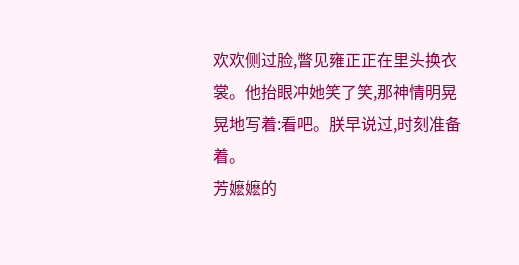欢欢侧过脸,瞥见雍正正在里头换衣裳。他抬眼冲她笑了笑,那神情明晃晃地写着:看吧。朕早说过,时刻准备着。
芳嬷嬷的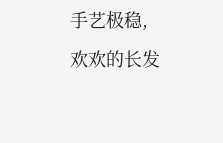手艺极稳,欢欢的长发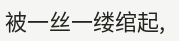被一丝一缕绾起,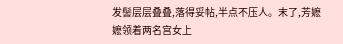发髻层层叠叠,落得妥帖,半点不压人。末了,芳嬷嬷领着两名宫女上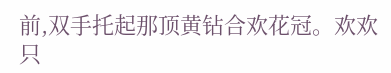前,双手托起那顶黄钻合欢花冠。欢欢只